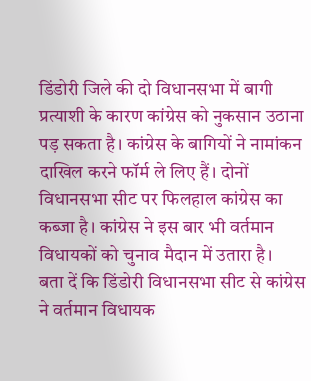डिंडोरी जिले की दो विधानसभा में बागी प्रत्याशी के कारण कांग्रेस को नुकसान उठाना पड़ सकता है। कांग्रेस के बागियों ने नामांकन दाखिल करने फॉर्म ले लिए हैं। दोनों विधानसभा सीट पर फिलहाल कांग्रेस का कब्जा है। कांग्रेस ने इस बार भी वर्तमान विधायकों को चुनाव मैदान में उतारा है।
बता दें कि डिंडोरी विधानसभा सीट से कांग्रेस ने वर्तमान विधायक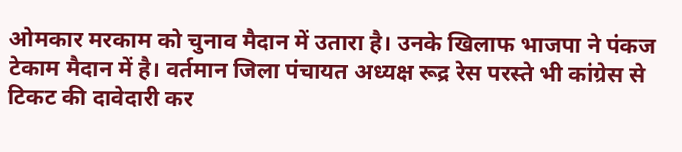ओमकार मरकाम को चुनाव मैदान में उतारा है। उनके खिलाफ भाजपा ने पंकज टेकाम मैदान में है। वर्तमान जिला पंचायत अध्यक्ष रूद्र रेस परस्ते भी कांग्रेस से टिकट की दावेदारी कर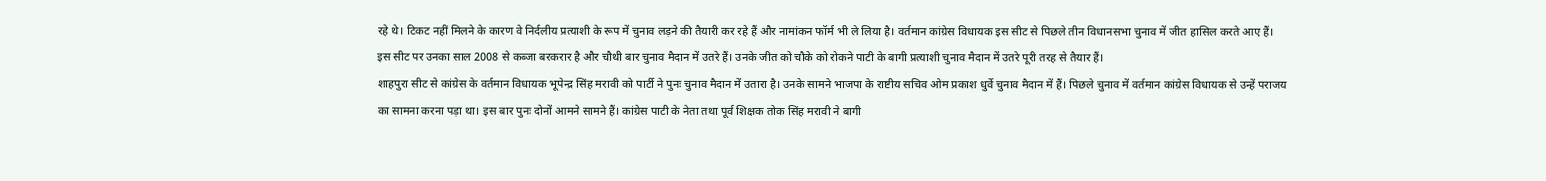रहे थे। टिकट नहीं मिलने के कारण वे निर्दलीय प्रत्याशी के रूप में चुनाव लड़ने की तैयारी कर रहे हैं और नामांकन फॉर्म भी ले लिया है। वर्तमान कांग्रेस विधायक इस सीट से पिछले तीन विधानसभा चुनाव में जीत हासिल करते आए हैं। इस सीट पर उनका साल 2008 से कब्जा बरकरार है और चौथी बार चुनाव मैदान में उतरे हैं। उनके जीत को चौके को रोकने पाटी के बागी प्रत्याशी चुनाव मैदान में उतरे पूरी तरह से तैयार हैं।
शाहपुरा सीट से कांग्रेस के वर्तमान विधायक भूपेन्द्र सिंह मरावी को पार्टी ने पुनः चुनाव मैदान में उतारा है। उनके सामने भाजपा के राष्टीय सचिव ओम प्रकाश धुर्वे चुनाव मैदान में हैं। पिछले चुनाव में वर्तमान कांग्रेस विधायक से उन्हें पराजय का सामना करना पड़ा था। इस बार पुनः दोनों आमने सामने हैं। कांग्रेस पाटी के नेता तथा पूर्व शिक्षक तोक सिंह मरावी ने बागी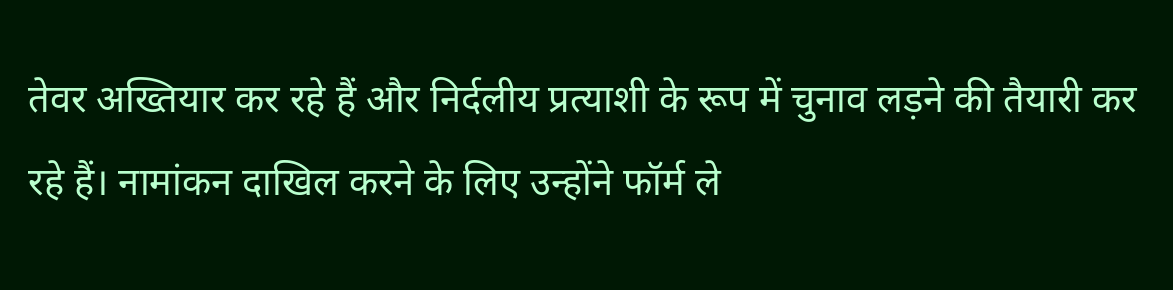तेवर अख्तियार कर रहे हैं और निर्दलीय प्रत्याशी के रूप में चुनाव लड़ने की तैयारी कर रहे हैं। नामांकन दाखिल करने के लिए उन्होंने फॉर्म ले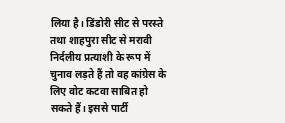लिया है। डिंडोरी सीट से परस्ते तथा शाहपुरा सीट से मरावी निर्दलीय प्रत्याशी के रूप में चुनाव लड़ते हैं तो वह कांग्रेस के लिए वोट कटवा साबित हो सकते हैं। इससे पार्टी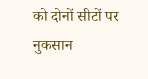को दोनों सीटों पर नुकसान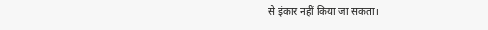से इंकार नहीं किया जा सकता।